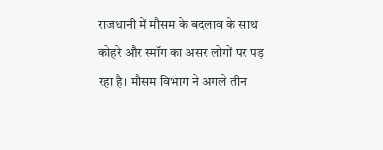राजधानी में मौसम के बदलाव के साथ कोहरे और स्मॉग का असर लोगों पर पड़ रहा है। मौसम विभाग ने अगले तीन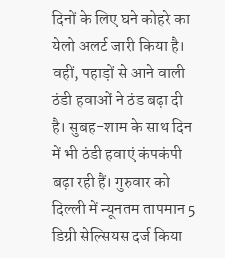दिनों के लिए घने कोहरे का येलो अलर्ट जारी किया है। वहीं, पहाड़ों से आने वाली ठंडी हवाओं ने ठंड बढ़ा दी है। सुबह-शाम के साथ दिन में भी ठंडी हवाएं कंपकंपी बढ़ा रही हैं। गुरुवार को दिल्ली में न्यूनतम तापमान 5 डिग्री सेल्सियस दर्ज किया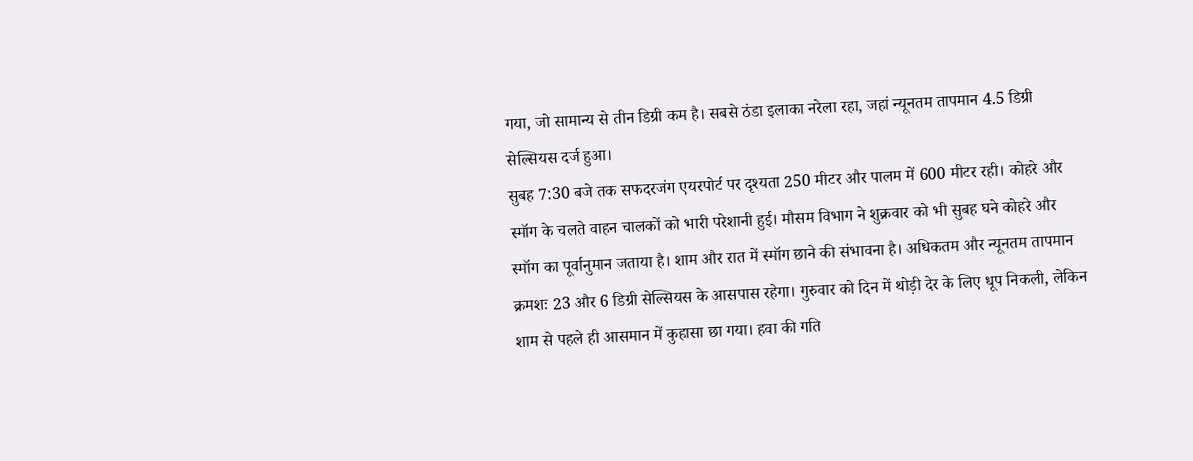गया, जो सामान्य से तीन डिग्री कम है। सबसे ठंडा इलाका नरेला रहा, जहां न्यूनतम तापमान 4.5 डिग्री सेल्सियस दर्ज हुआ।
सुबह 7:30 बजे तक सफदरजंग एयरपोर्ट पर दृश्यता 250 मीटर और पालम में 600 मीटर रही। कोहरे और स्मॉग के चलते वाहन चालकों को भारी परेशानी हुई। मौसम विभाग ने शुक्रवार को भी सुबह घने कोहरे और स्मॉग का पूर्वानुमान जताया है। शाम और रात में स्मॉग छाने की संभावना है। अधिकतम और न्यूनतम तापमान क्रमशः 23 और 6 डिग्री सेल्सियस के आसपास रहेगा। गुरुवार को दिन में थोड़ी देर के लिए धूप निकली, लेकिन शाम से पहले ही आसमान में कुहासा छा गया। हवा की गति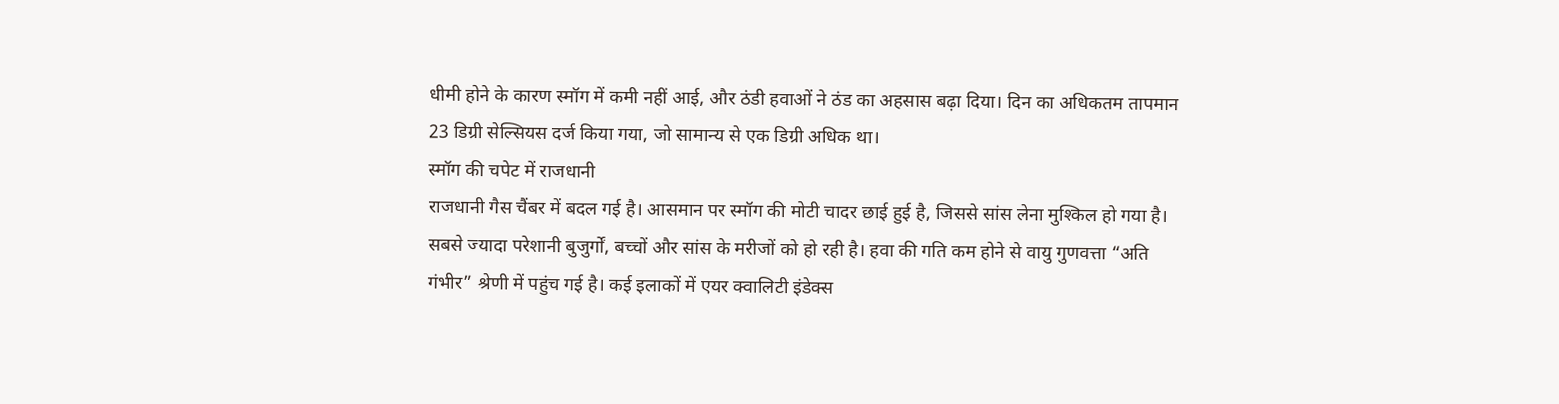धीमी होने के कारण स्मॉग में कमी नहीं आई, और ठंडी हवाओं ने ठंड का अहसास बढ़ा दिया। दिन का अधिकतम तापमान 23 डिग्री सेल्सियस दर्ज किया गया, जो सामान्य से एक डिग्री अधिक था।
स्मॉग की चपेट में राजधानी
राजधानी गैस चैंबर में बदल गई है। आसमान पर स्मॉग की मोटी चादर छाई हुई है, जिससे सांस लेना मुश्किल हो गया है। सबसे ज्यादा परेशानी बुजुर्गों, बच्चों और सांस के मरीजों को हो रही है। हवा की गति कम होने से वायु गुणवत्ता “अति गंभीर” श्रेणी में पहुंच गई है। कई इलाकों में एयर क्वालिटी इंडेक्स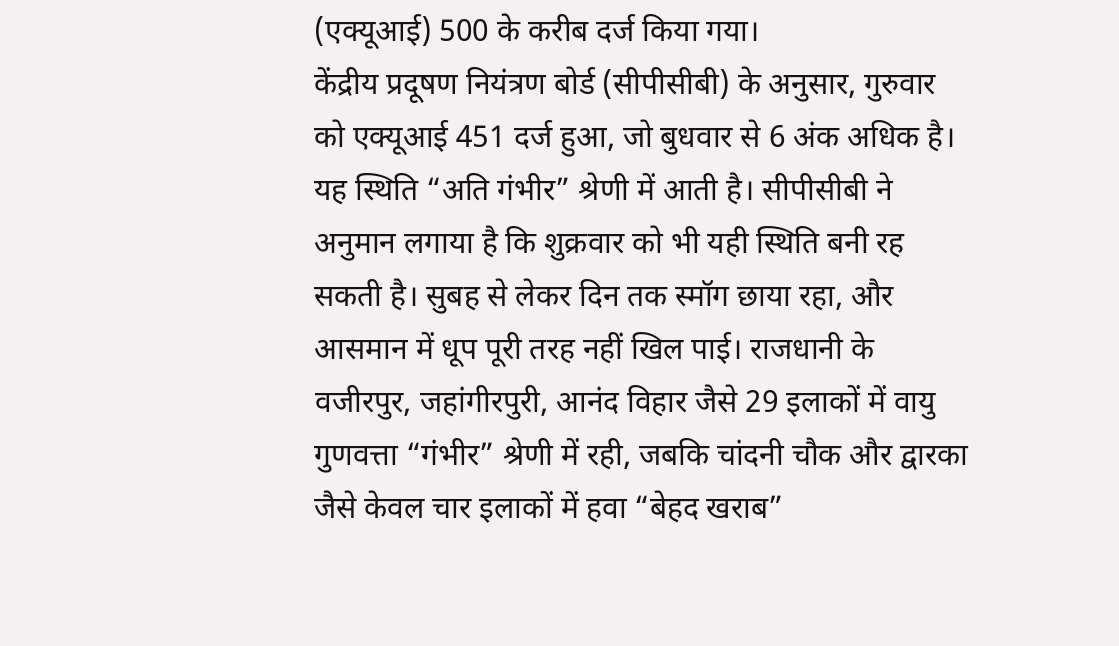(एक्यूआई) 500 के करीब दर्ज किया गया।
केंद्रीय प्रदूषण नियंत्रण बोर्ड (सीपीसीबी) के अनुसार, गुरुवार को एक्यूआई 451 दर्ज हुआ, जो बुधवार से 6 अंक अधिक है। यह स्थिति “अति गंभीर” श्रेणी में आती है। सीपीसीबी ने अनुमान लगाया है कि शुक्रवार को भी यही स्थिति बनी रह सकती है। सुबह से लेकर दिन तक स्मॉग छाया रहा, और आसमान में धूप पूरी तरह नहीं खिल पाई। राजधानी के वजीरपुर, जहांगीरपुरी, आनंद विहार जैसे 29 इलाकों में वायु गुणवत्ता “गंभीर” श्रेणी में रही, जबकि चांदनी चौक और द्वारका जैसे केवल चार इलाकों में हवा “बेहद खराब”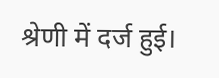श्रेणी में दर्ज हुई।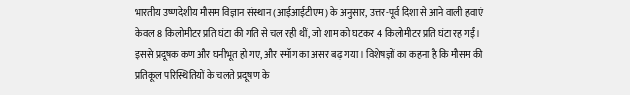भारतीय उष्णदेशीय मौसम विज्ञान संस्थान (आईआईटीएम) के अनुसार, उत्तर-पूर्व दिशा से आने वाली हवाएं केवल 8 किलोमीटर प्रति घंटा की गति से चल रही थीं, जो शाम को घटकर 4 किलोमीटर प्रति घंटा रह गईं। इससे प्रदूषक कण और घनीभूत हो गए, और स्मॉग का असर बढ़ गया। विशेषज्ञों का कहना है कि मौसम की प्रतिकूल परिस्थितियों के चलते प्रदूषण के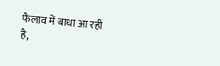फैलाव में बाधा आ रही है,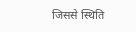जिससे स्थिति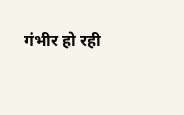गंभीर हो रही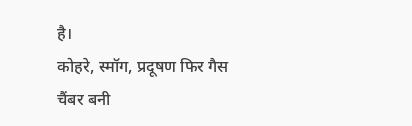है।
कोहरे, स्मॉग, प्रदूषण फिर गैस चैंबर बनी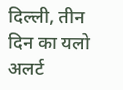दिल्ली, तीन दिन का यलो अलर्ट